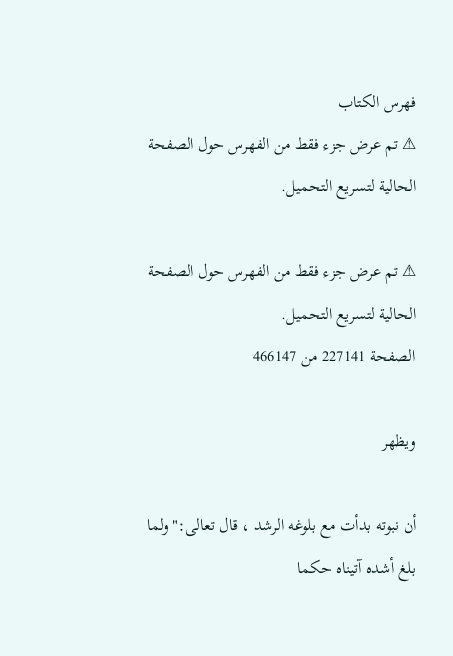فهرس الكتاب
⚠ تم عرض جزء فقط من الفهرس حول الصفحة الحالية لتسريع التحميل.

⚠ تم عرض جزء فقط من الفهرس حول الصفحة الحالية لتسريع التحميل.
الصفحة 227141 من 466147

ويظهر

أن نبوته بدأت مع بلوغه الرشد ، قال تعالى:"ولما بلغ أشده آتيناه حكما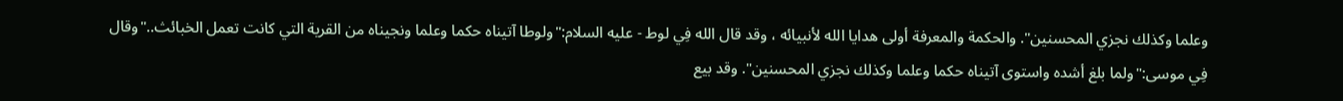وعلما وكذلك نجزي المحسنين". والحكمة والمعرفة أولى هدايا الله لأنبيائه ، وقد قال الله فِي لوط - عليه السلام:"ولوطا آتيناه حكما وعلما ونجيناه من القرية التي كانت تعمل الخبائث.."وقال فِي موسى:"ولما بلغ أشده واستوى آتيناه حكما وعلما وكذلك نجزي المحسنين". وقد بيع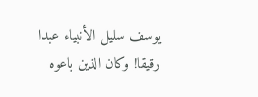يوسف سليل الأنبياء عبدا رقيقا! وكان الذين باعوه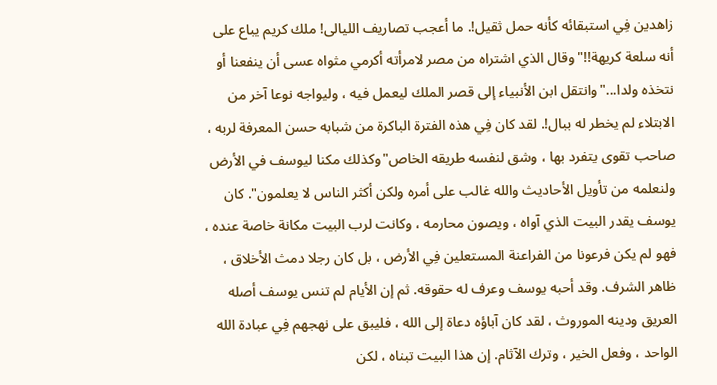زاهدين فِي استبقائه كأنه حمل ثقيل!. ما أعجب تصاريف الليالى! ملك كريم يباع على أنه سلعة كريهة!!"وقال الذي اشتراه من مصر لامرأته أكرمي مثواه عسى أن ينفعنا أو نتخذه ولدا..."وانتقل ابن الأنبياء إلى قصر الملك ليعمل فيه ، وليواجه نوعا آخر من الابتلاء لم يخطر له ببال!. لقد كان فِي هذه الفترة الباكرة من شبابه حسن المعرفة لربه ، صاحب تقوى يتفرد بها ، وشق لنفسه طريقه الخاص"وكذلك مكنا ليوسف في الأرض ولنعلمه من تأويل الأحاديث والله غالب على أمره ولكن أكثر الناس لا يعلمون". كان يوسف يقدر البيت الذي آواه ، ويصون محارمه ، وكانت لرب البيت مكانة خاصة عنده ، فهو لم يكن فرعونا من الفراعنة المستعلين فِي الأرض ، بل كان رجلا دمث الأخلاق ، ظاهر الشرف. وقد أحبه يوسف وعرف له حقوقه. ثم إن الأيام لم تنس يوسف أصله العريق ودينه الموروث ، لقد كان آباؤه دعاة إلى الله ، فليبق على نهجهم فِي عبادة الله الواحد ، وفعل الخير ، وترك الآثام. إن هذا البيت تبناه ، لكن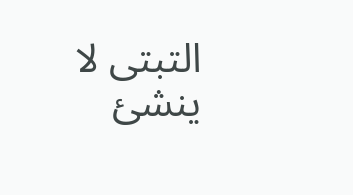التبتى لا ينشئ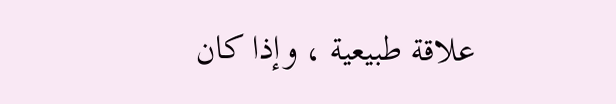علاقة طبيعية ، وإذا كان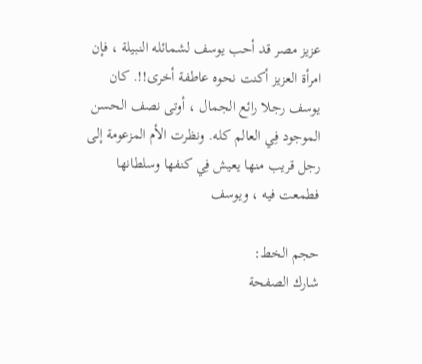عزيز مصر قد أحب يوسف لشمائله النبيلة ، فإن امرأة العزيز أكنت نحوه عاطفة أخرى!!. كان يوسف رجلا رائع الجمال ، أوتى نصف الحسن الموجود فِي العالم كله. ونظرت الأم المزعومة إلى رجل قريب منها يعيش فِي كنفها وسلطانها فطمعت فيه ، ويوسف

حجم الخط:
شارك الصفحة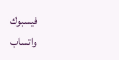فيسبوك واتساب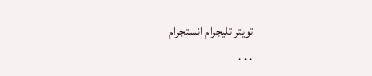تويتر تليجرام انستجرام
. . .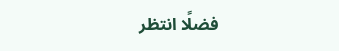فضلًا انتظر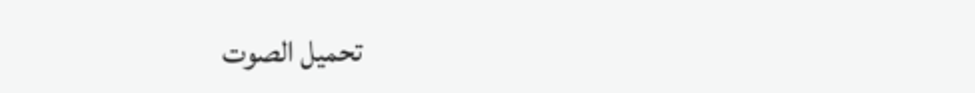تحميل الصوت